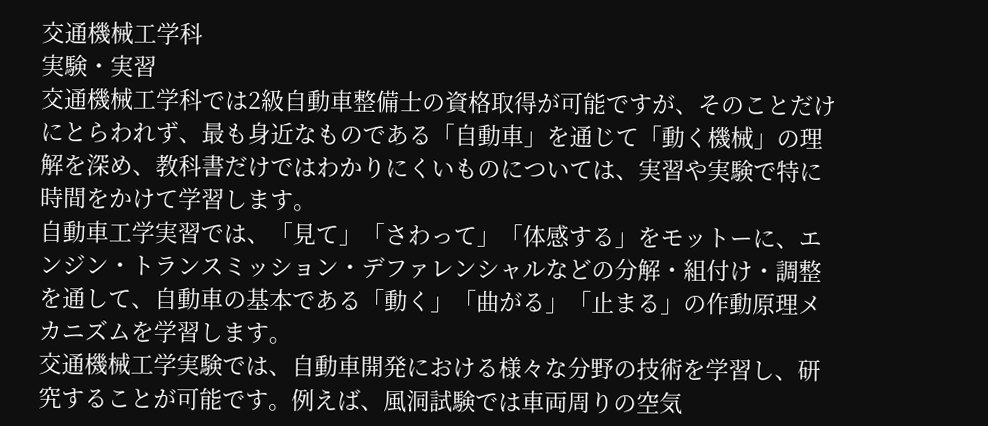交通機械工学科
実験・実習
交通機械工学科では2級自動車整備士の資格取得が可能ですが、そのことだけにとらわれず、最も身近なものである「自動車」を通じて「動く機械」の理解を深め、教科書だけではわかりにくいものについては、実習や実験で特に時間をかけて学習します。
自動車工学実習では、「見て」「さわって」「体感する」をモットーに、エンジン・トランスミッション・デファレンシャルなどの分解・組付け・調整を通して、自動車の基本である「動く」「曲がる」「止まる」の作動原理メカニズムを学習します。
交通機械工学実験では、自動車開発における様々な分野の技術を学習し、研究することが可能です。例えば、風洞試験では車両周りの空気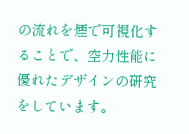の流れを煙で可視化することで、空力性能に優れたデザインの研究をしています。